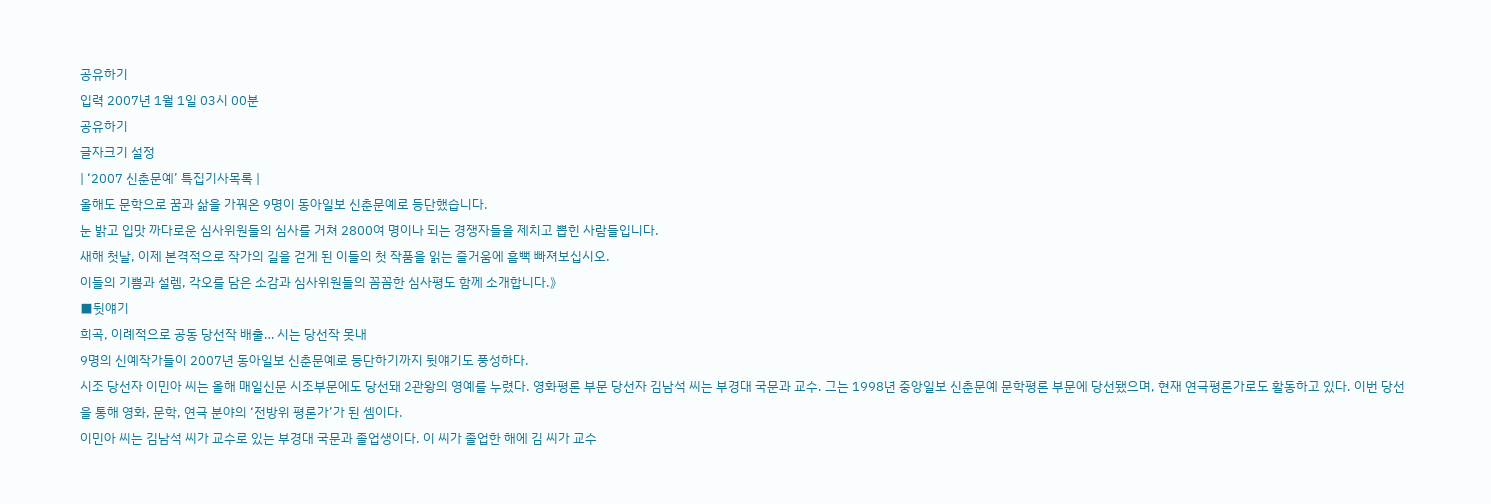공유하기
입력 2007년 1월 1일 03시 00분
공유하기
글자크기 설정
| ‘2007 신춘문예’ 특집기사목록 |
올해도 문학으로 꿈과 삶을 가꿔온 9명이 동아일보 신춘문예로 등단했습니다.
눈 밝고 입맛 까다로운 심사위원들의 심사를 거쳐 2800여 명이나 되는 경쟁자들을 제치고 뽑힌 사람들입니다.
새해 첫날, 이제 본격적으로 작가의 길을 걷게 된 이들의 첫 작품을 읽는 즐거움에 흠뻑 빠져보십시오.
이들의 기쁨과 설렘, 각오를 담은 소감과 심사위원들의 꼼꼼한 심사평도 함께 소개합니다.》
■뒷얘기
희곡, 이례적으로 공동 당선작 배출… 시는 당선작 못내
9명의 신예작가들이 2007년 동아일보 신춘문예로 등단하기까지 뒷얘기도 풍성하다.
시조 당선자 이민아 씨는 올해 매일신문 시조부문에도 당선돼 2관왕의 영예를 누렸다. 영화평론 부문 당선자 김남석 씨는 부경대 국문과 교수. 그는 1998년 중앙일보 신춘문예 문학평론 부문에 당선됐으며, 현재 연극평론가로도 활동하고 있다. 이번 당선을 통해 영화, 문학, 연극 분야의 ‘전방위 평론가’가 된 셈이다.
이민아 씨는 김남석 씨가 교수로 있는 부경대 국문과 졸업생이다. 이 씨가 졸업한 해에 김 씨가 교수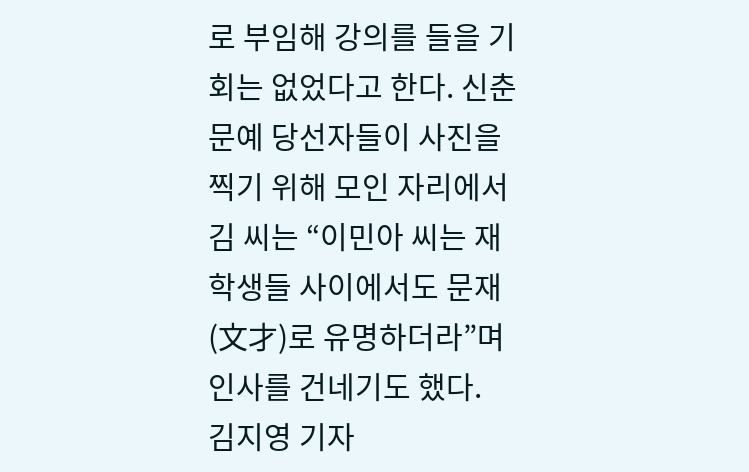로 부임해 강의를 들을 기회는 없었다고 한다. 신춘문예 당선자들이 사진을 찍기 위해 모인 자리에서 김 씨는 “이민아 씨는 재학생들 사이에서도 문재(文才)로 유명하더라”며 인사를 건네기도 했다.
김지영 기자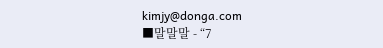kimjy@donga.com
■말말말 - “7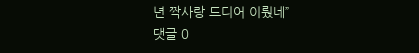년 짝사랑 드디어 이뤘네”
댓글 0